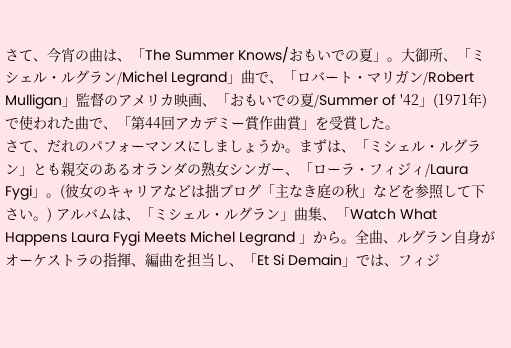さて、今宵の曲は、「The Summer Knows/おもいでの夏」。大御所、「ミシェル・ルグラン/Michel Legrand」曲で、「ロバート・マリガン/Robert Mulligan」監督のアメリカ映画、「おもいでの夏/Summer of '42」(1971年)で使われた曲で、「第44回アカデミー賞作曲賞」を受賞した。
さて、だれのパフォーマンスにしましょうか。まずは、「ミシェル・ルグラン」とも親交のあるオランダの熟女シンガー、「ローラ・フィジィ/Laura Fygi」。(彼女のキャリアなどは拙ブログ「主なき庭の秋」などを参照して下さい。) アルバムは、「ミシェル・ルグラン」曲集、「Watch What Happens Laura Fygi Meets Michel Legrand 」から。全曲、ルグラン自身がオーケストラの指揮、編曲を担当し、「Et Si Demain」では、フィジ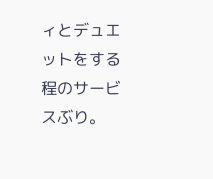ィとデュエットをする程のサービスぶり。